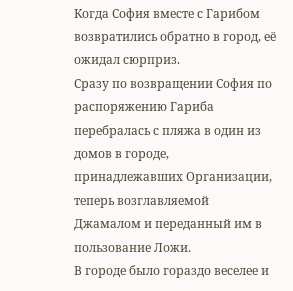Когда София вместе с Гарибом возвратились обратно в город, её ожидал сюрприз.
Сразу по возвращении София по распоряжению Гариба перебралась с пляжа в один из домов в городе, принадлежавших Организации, теперь возглавляемой Джамалом и переданный им в пользование Ложи.
В городе было гораздо веселее и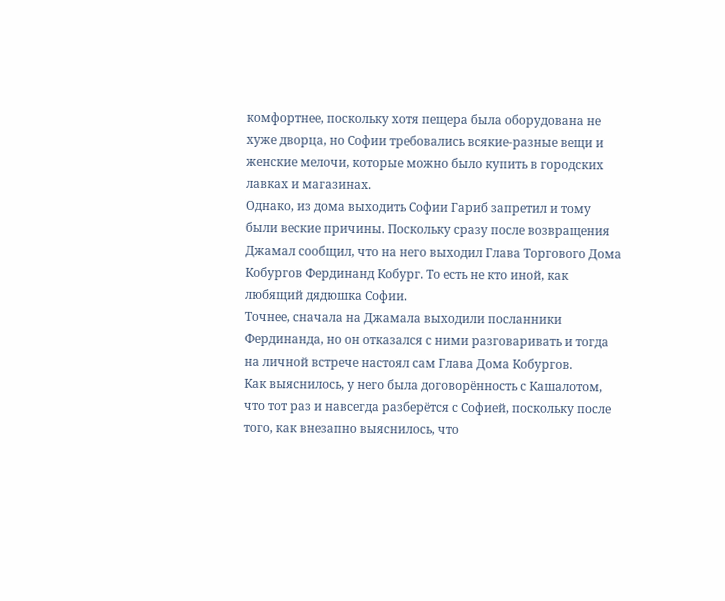комфортнее, поскольку хотя пещера была оборудована не хуже дворца, но Софии требовались всякие-разные вещи и женские мелочи, которые можно было купить в городских лавках и магазинах.
Однако, из дома выходить Софии Гариб запретил и тому были веские причины. Поскольку сразу после возвращения Джамал сообщил, что на него выходил Глава Торгового Дома Кобургов Фердинанд Кобург. То есть не кто иной, как любящий дядюшка Софии.
Точнее, сначала на Джамала выходили посланники Фердинанда, но он отказался с ними разговаривать и тогда на личной встрече настоял сам Глава Дома Кобургов.
Как выяснилось, у него была договорённость с Кашалотом, что тот раз и навсегда разберётся с Софией, поскольку после того, как внезапно выяснилось, что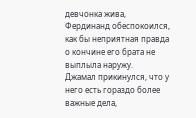девчонка жива, Фердинанд обеспокоился, как бы неприятная правда о кончине его брата не выплыла наружу.
Джамал прикинулся, что у него есть гораздо более важные дела,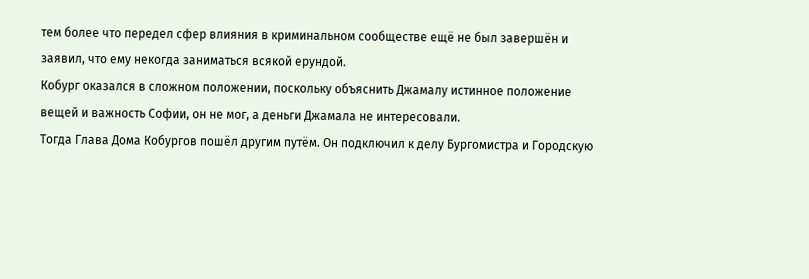тем более что передел сфер влияния в криминальном сообществе ещё не был завершён и заявил, что ему некогда заниматься всякой ерундой.
Кобург оказался в сложном положении, поскольку объяснить Джамалу истинное положение вещей и важность Софии, он не мог, а деньги Джамала не интересовали.
Тогда Глава Дома Кобургов пошёл другим путём. Он подключил к делу Бургомистра и Городскую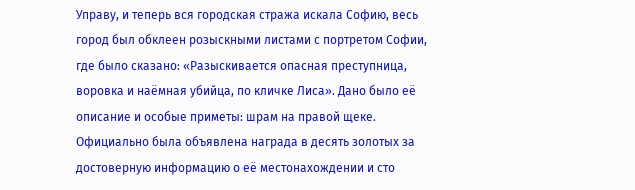Управу, и теперь вся городская стража искала Софию, весь город был обклеен розыскными листами с портретом Софии, где было сказано: «Разыскивается опасная преступница, воровка и наёмная убийца, по кличке Лиса». Дано было её описание и особые приметы: шрам на правой щеке.
Официально была объявлена награда в десять золотых за достоверную информацию о её местонахождении и сто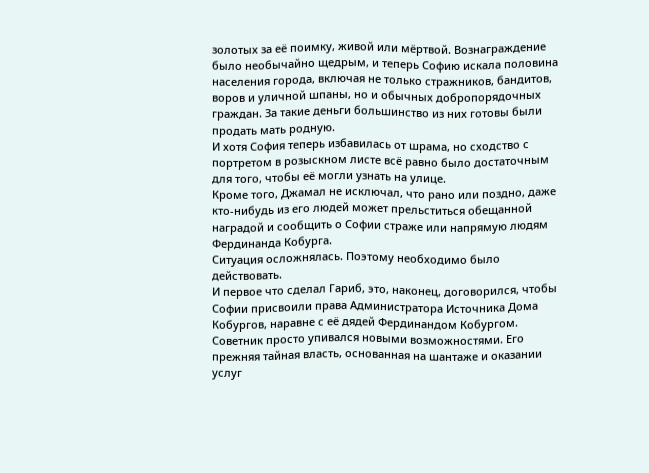золотых за её поимку, живой или мёртвой. Вознаграждение было необычайно щедрым, и теперь Софию искала половина населения города, включая не только стражников, бандитов, воров и уличной шпаны, но и обычных добропорядочных граждан. За такие деньги большинство из них готовы были продать мать родную.
И хотя София теперь избавилась от шрама, но сходство с портретом в розыскном листе всё равно было достаточным для того, чтобы её могли узнать на улице.
Кроме того, Джамал не исключал, что рано или поздно, даже кто-нибудь из его людей может прельститься обещанной наградой и сообщить о Софии страже или напрямую людям Фердинанда Кобурга.
Ситуация осложнялась. Поэтому необходимо было действовать.
И первое что сделал Гариб, это, наконец, договорился, чтобы Софии присвоили права Администратора Источника Дома Кобургов, наравне с её дядей Фердинандом Кобургом.
Советник просто упивался новыми возможностями. Его прежняя тайная власть, основанная на шантаже и оказании услуг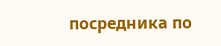посредника по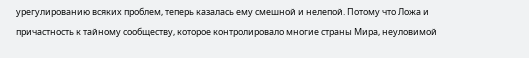урегулированию всяких проблем, теперь казалась ему смешной и нелепой. Потому что Ложа и причастность к тайному сообществу, которое контролировало многие страны Мира, неуловимой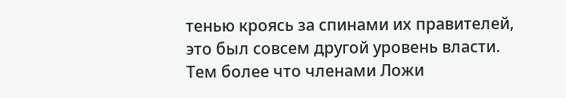тенью кроясь за спинами их правителей, это был совсем другой уровень власти.
Тем более что членами Ложи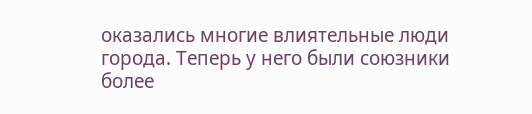оказались многие влиятельные люди города. Теперь у него были союзники более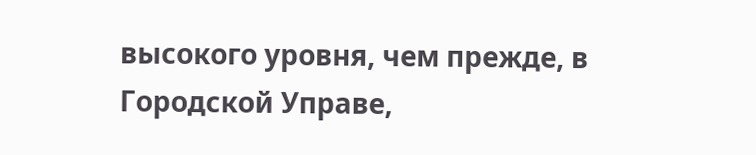высокого уровня, чем прежде, в Городской Управе,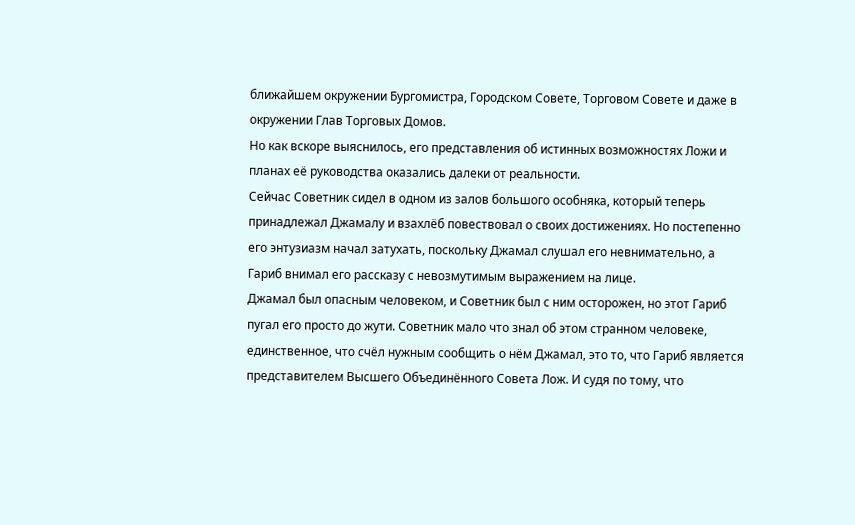ближайшем окружении Бургомистра, Городском Совете, Торговом Совете и даже в окружении Глав Торговых Домов.
Но как вскоре выяснилось, его представления об истинных возможностях Ложи и планах её руководства оказались далеки от реальности.
Сейчас Советник сидел в одном из залов большого особняка, который теперь принадлежал Джамалу и взахлёб повествовал о своих достижениях. Но постепенно его энтузиазм начал затухать, поскольку Джамал слушал его невнимательно, а Гариб внимал его рассказу с невозмутимым выражением на лице.
Джамал был опасным человеком, и Советник был с ним осторожен, но этот Гариб пугал его просто до жути. Советник мало что знал об этом странном человеке, единственное, что счёл нужным сообщить о нём Джамал, это то, что Гариб является представителем Высшего Объединённого Совета Лож. И судя по тому, что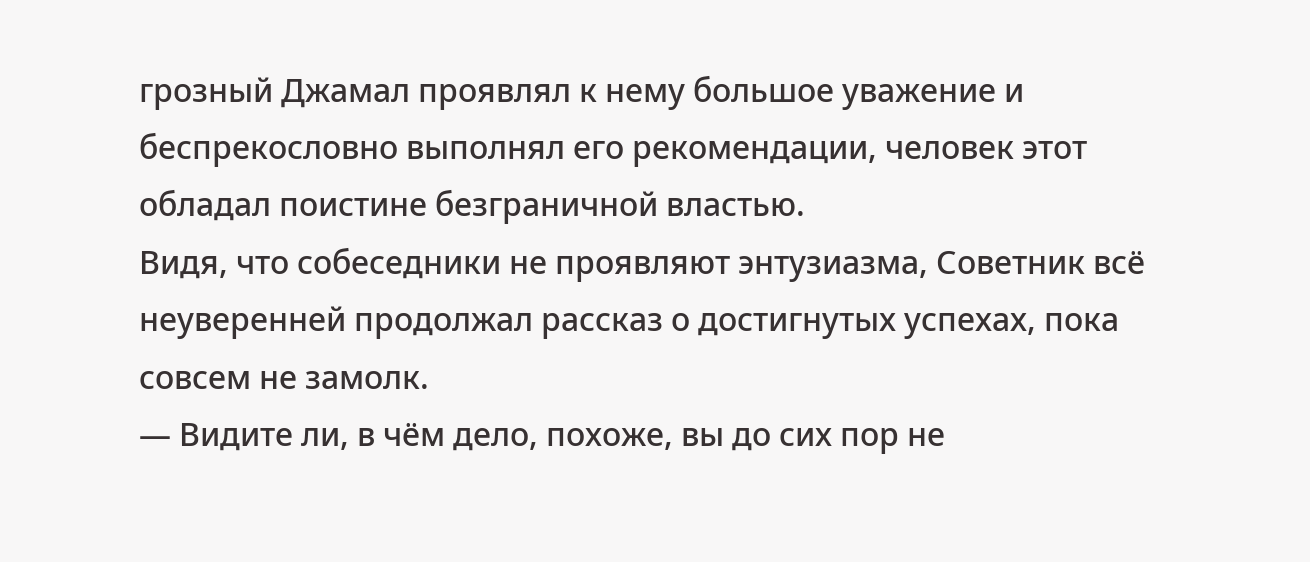грозный Джамал проявлял к нему большое уважение и беспрекословно выполнял его рекомендации, человек этот обладал поистине безграничной властью.
Видя, что собеседники не проявляют энтузиазма, Советник всё неуверенней продолжал рассказ о достигнутых успехах, пока совсем не замолк.
— Видите ли, в чём дело, похоже, вы до сих пор не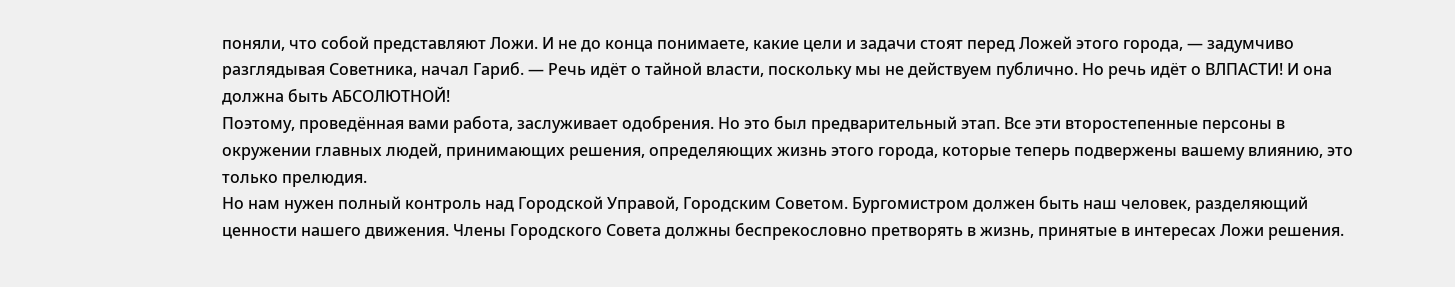поняли, что собой представляют Ложи. И не до конца понимаете, какие цели и задачи стоят перед Ложей этого города, — задумчиво разглядывая Советника, начал Гариб. — Речь идёт о тайной власти, поскольку мы не действуем публично. Но речь идёт о ВЛПАСТИ! И она должна быть АБСОЛЮТНОЙ!
Поэтому, проведённая вами работа, заслуживает одобрения. Но это был предварительный этап. Все эти второстепенные персоны в окружении главных людей, принимающих решения, определяющих жизнь этого города, которые теперь подвержены вашему влиянию, это только прелюдия.
Но нам нужен полный контроль над Городской Управой, Городским Советом. Бургомистром должен быть наш человек, разделяющий ценности нашего движения. Члены Городского Совета должны беспрекословно претворять в жизнь, принятые в интересах Ложи решения.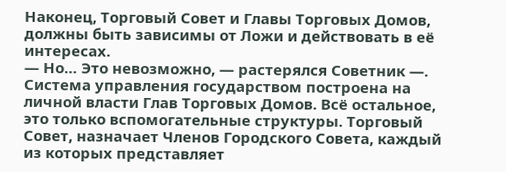Наконец, Торговый Совет и Главы Торговых Домов, должны быть зависимы от Ложи и действовать в её интересах.
— Но… Это невозможно, — растерялся Советник —. Система управления государством построена на личной власти Глав Торговых Домов. Всё остальное, это только вспомогательные структуры. Торговый Совет, назначает Членов Городского Совета, каждый из которых представляет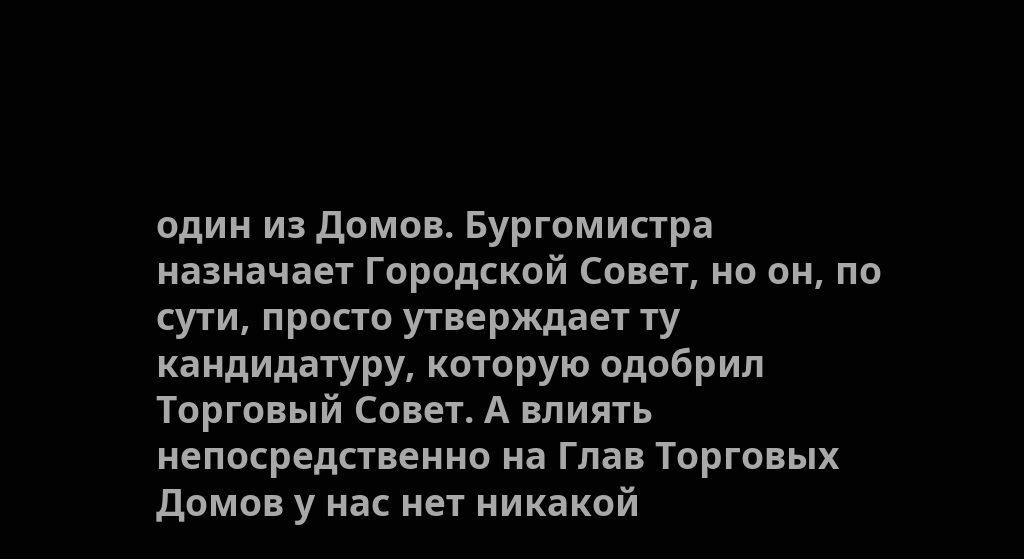один из Домов. Бургомистра назначает Городской Совет, но он, по сути, просто утверждает ту кандидатуру, которую одобрил Торговый Совет. А влиять непосредственно на Глав Торговых Домов у нас нет никакой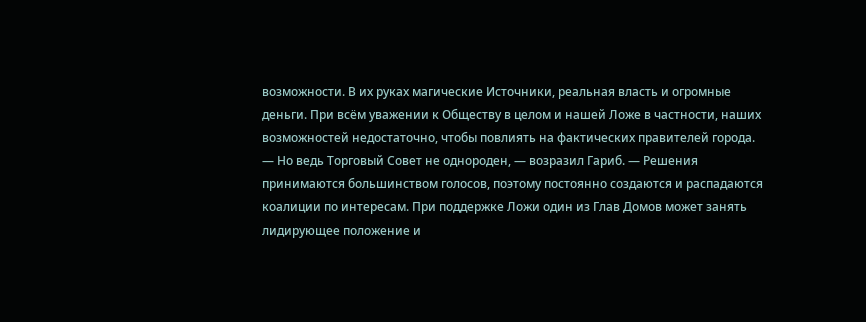возможности. В их руках магические Источники, реальная власть и огромные деньги. При всём уважении к Обществу в целом и нашей Ложе в частности, наших возможностей недостаточно, чтобы повлиять на фактических правителей города.
— Но ведь Торговый Совет не однороден, — возразил Гариб. — Решения принимаются большинством голосов, поэтому постоянно создаются и распадаются коалиции по интересам. При поддержке Ложи один из Глав Домов может занять лидирующее положение и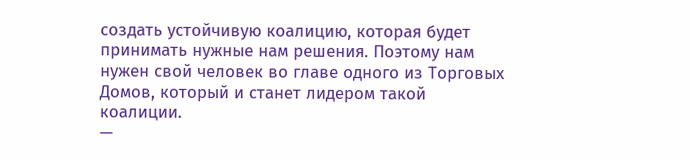создать устойчивую коалицию, которая будет принимать нужные нам решения. Поэтому нам нужен свой человек во главе одного из Торговых Домов, который и станет лидером такой коалиции.
—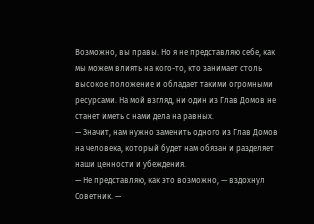Возможно, вы правы. Но я не представляю себе, как мы можем влиять на кого-то, кто занимает столь высокое положение и обладает такими огромными ресурсами. На мой взгляд, ни один из Глав Домов не станет иметь с нами дела на равных.
— Значит, нам нужно заменить одного из Глав Домов на человека, который будет нам обязан и разделяет наши ценности и убеждения.
— Не представляю, как это возможно, — вздохнул Советник. —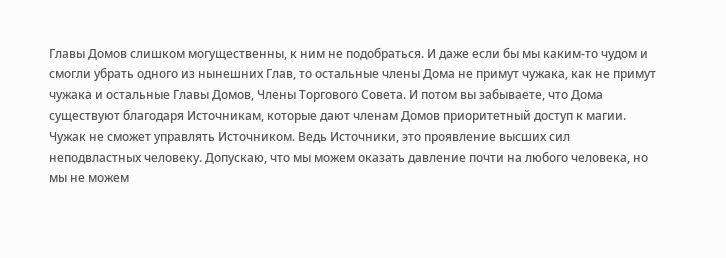Главы Домов слишком могущественны, к ним не подобраться. И даже если бы мы каким-то чудом и смогли убрать одного из нынешних Глав, то остальные члены Дома не примут чужака, как не примут чужака и остальные Главы Домов, Члены Торгового Совета. И потом вы забываете, что Дома существуют благодаря Источникам, которые дают членам Домов приоритетный доступ к магии. Чужак не сможет управлять Источником. Ведь Источники, это проявление высших сил неподвластных человеку. Допускаю, что мы можем оказать давление почти на любого человека, но мы не можем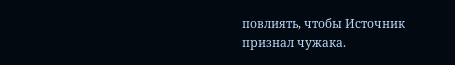повлиять, чтобы Источник признал чужака.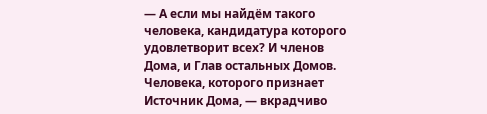— А если мы найдём такого человека, кандидатура которого удовлетворит всех? И членов Дома, и Глав остальных Домов. Человека, которого признает Источник Дома, — вкрадчиво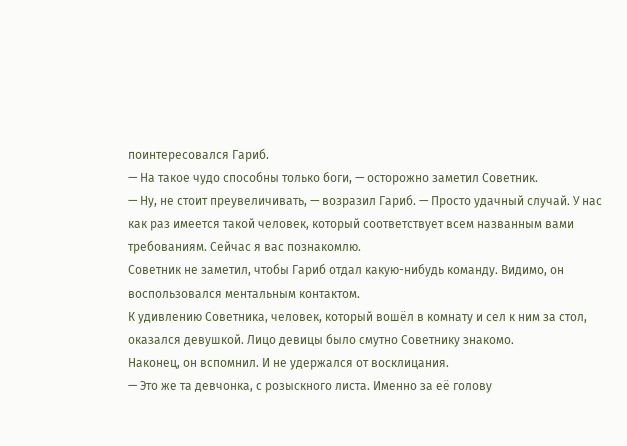поинтересовался Гариб.
— На такое чудо способны только боги, — осторожно заметил Советник.
— Ну, не стоит преувеличивать, — возразил Гариб. — Просто удачный случай. У нас как раз имеется такой человек, который соответствует всем названным вами требованиям. Сейчас я вас познакомлю.
Советник не заметил, чтобы Гариб отдал какую-нибудь команду. Видимо, он воспользовался ментальным контактом.
К удивлению Советника, человек, который вошёл в комнату и сел к ним за стол, оказался девушкой. Лицо девицы было смутно Советнику знакомо.
Наконец, он вспомнил. И не удержался от восклицания.
— Это же та девчонка, с розыскного листа. Именно за её голову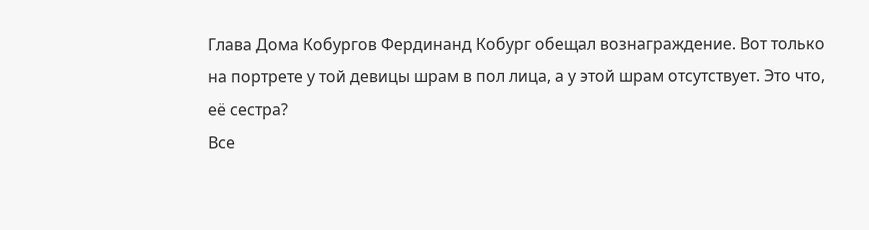Глава Дома Кобургов Фердинанд Кобург обещал вознаграждение. Вот только на портрете у той девицы шрам в пол лица, а у этой шрам отсутствует. Это что, её сестра?
Все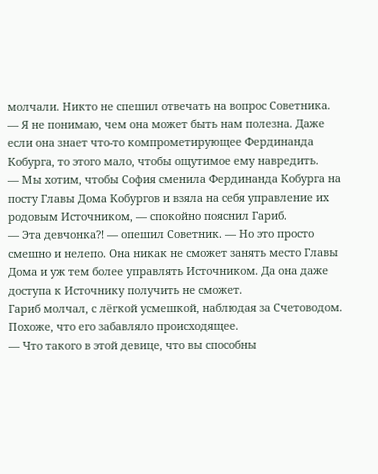молчали. Никто не спешил отвечать на вопрос Советника.
— Я не понимаю, чем она может быть нам полезна. Даже если она знает что-то компрометирующее Фердинанда Кобурга, то этого мало, чтобы ощутимое ему навредить.
— Мы хотим, чтобы София сменила Фердинанда Кобурга на посту Главы Дома Кобургов и взяла на себя управление их родовым Источником, — спокойно пояснил Гариб.
— Эта девчонка⁈ — опешил Советник. — Но это просто смешно и нелепо. Она никак не сможет занять место Главы Дома и уж тем более управлять Источником. Да она даже доступа к Источнику получить не сможет.
Гариб молчал, с лёгкой усмешкой, наблюдая за Счетоводом. Похоже, что его забавляло происходящее.
— Что такого в этой девице, что вы способны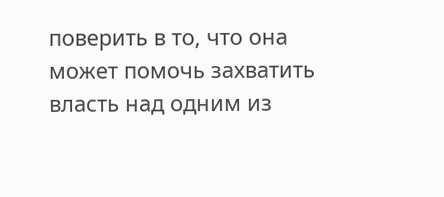поверить в то, что она может помочь захватить власть над одним из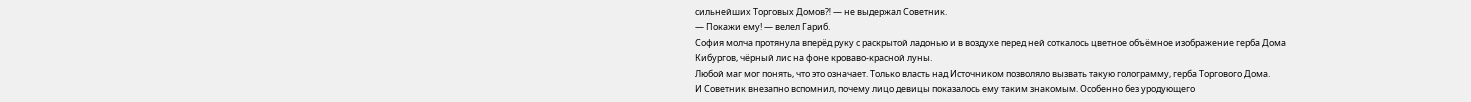сильнейших Торговых Домов⁈ — не выдержал Советник.
— Покажи ему! — велел Гариб.
София молча протянула вперёд руку с раскрытой ладонью и в воздухе перед ней соткалось цветное объёмное изображение герба Дома Кибургов, чёрный лис на фоне кроваво-красной луны.
Любой маг мог понять, что это означает. Только власть над Источником позволяло вызвать такую голограмму, герба Торгового Дома.
И Советник внезапно вспомнил, почему лицо девицы показалось ему таким знакомым. Особенно без уродующего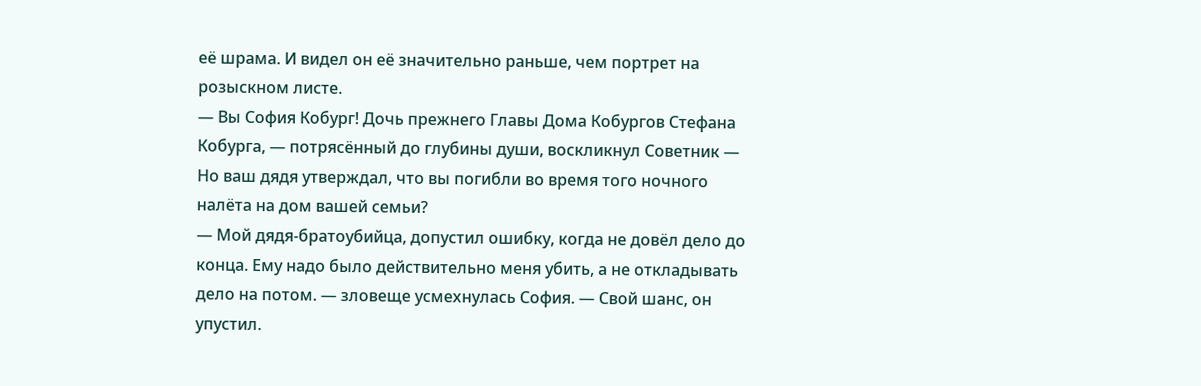её шрама. И видел он её значительно раньше, чем портрет на розыскном листе.
— Вы София Кобург! Дочь прежнего Главы Дома Кобургов Стефана Кобурга, — потрясённый до глубины души, воскликнул Советник — Но ваш дядя утверждал, что вы погибли во время того ночного налёта на дом вашей семьи?
— Мой дядя-братоубийца, допустил ошибку, когда не довёл дело до конца. Ему надо было действительно меня убить, а не откладывать дело на потом. — зловеще усмехнулась София. — Свой шанс, он упустил.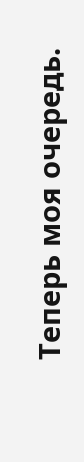Теперь моя очередь.